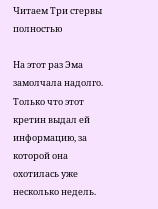Читаем Три стервы полностью

На этот раз Эма замолчала надолго. Только что этот кретин выдал ей информацию, за которой она охотилась уже несколько недель.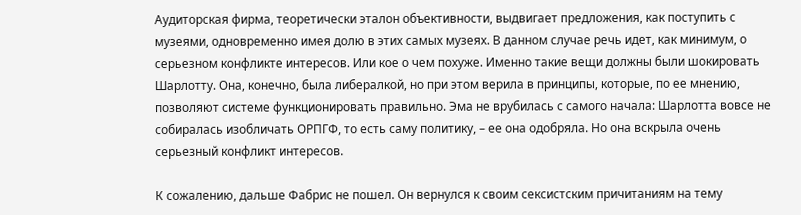Аудиторская фирма, теоретически эталон объективности, выдвигает предложения, как поступить с музеями, одновременно имея долю в этих самых музеях. В данном случае речь идет, как минимум, о серьезном конфликте интересов. Или кое о чем похуже. Именно такие вещи должны были шокировать Шарлотту. Она, конечно, была либералкой, но при этом верила в принципы, которые, по ее мнению, позволяют системе функционировать правильно. Эма не врубилась с самого начала: Шарлотта вовсе не собиралась изобличать ОРПГФ, то есть саму политику, – ее она одобряла. Но она вскрыла очень серьезный конфликт интересов.

К сожалению, дальше Фабрис не пошел. Он вернулся к своим сексистским причитаниям на тему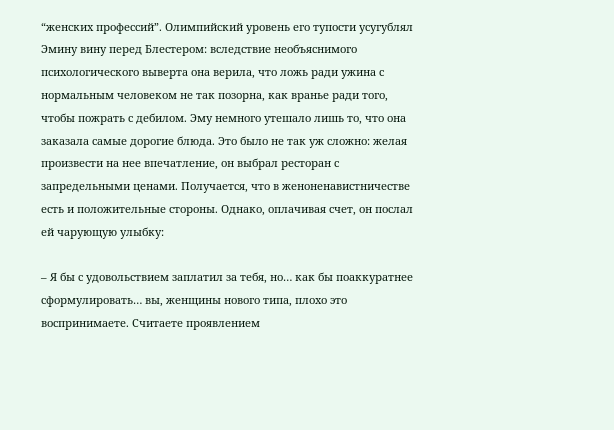“женских профессий”. Олимпийский уровень его тупости усугублял Эмину вину перед Блестером: вследствие необъяснимого психологического выверта она верила, что ложь ради ужина с нормальным человеком не так позорна, как вранье ради того, чтобы пожрать с дебилом. Эму немного утешало лишь то, что она заказала самые дорогие блюда. Это было не так уж сложно: желая произвести на нее впечатление, он выбрал ресторан с запредельными ценами. Получается, что в женоненавистничестве есть и положительные стороны. Однако, оплачивая счет, он послал ей чарующую улыбку:

– Я бы с удовольствием заплатил за тебя, но… как бы поаккуратнее сформулировать… вы, женщины нового типа, плохо это воспринимаете. Считаете проявлением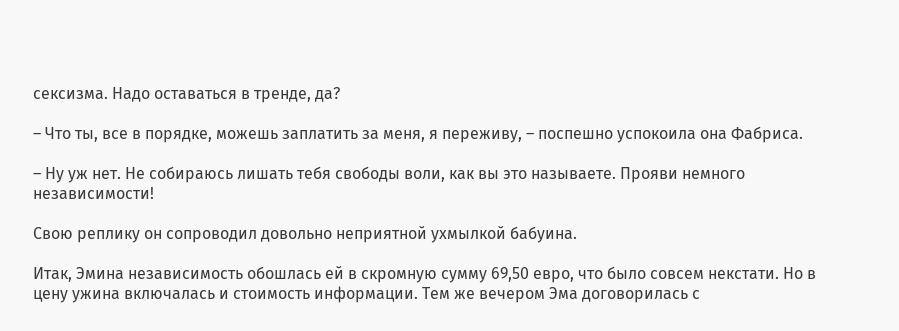сексизма. Надо оставаться в тренде, да?

– Что ты, все в порядке, можешь заплатить за меня, я переживу, – поспешно успокоила она Фабриса.

– Ну уж нет. Не собираюсь лишать тебя свободы воли, как вы это называете. Прояви немного независимости!

Свою реплику он сопроводил довольно неприятной ухмылкой бабуина.

Итак, Эмина независимость обошлась ей в скромную сумму 69,50 евро, что было совсем некстати. Но в цену ужина включалась и стоимость информации. Тем же вечером Эма договорилась с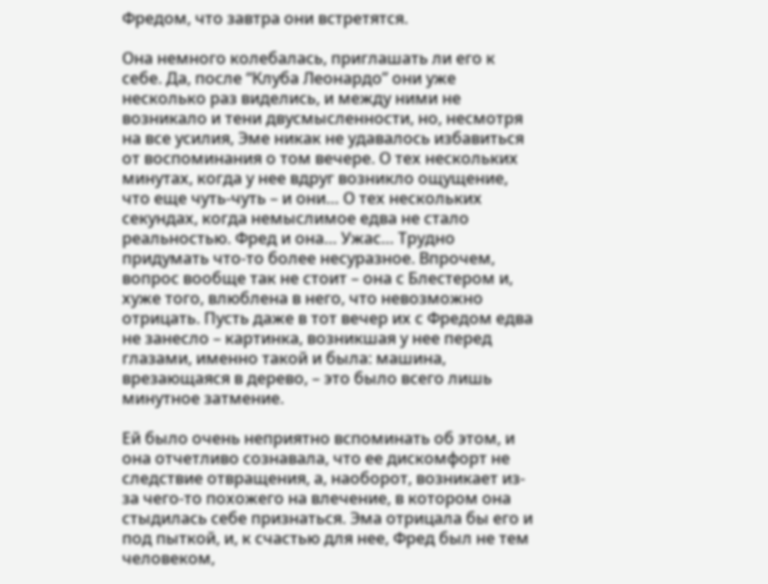Фредом, что завтра они встретятся.

Она немного колебалась, приглашать ли его к себе. Да, после “Клуба Леонардо” они уже несколько раз виделись, и между ними не возникало и тени двусмысленности, но, несмотря на все усилия, Эме никак не удавалось избавиться от воспоминания о том вечере. О тех нескольких минутах, когда у нее вдруг возникло ощущение, что еще чуть-чуть – и они… О тех нескольких секундах, когда немыслимое едва не стало реальностью. Фред и она… Ужас… Трудно придумать что-то более несуразное. Впрочем, вопрос вообще так не стоит – она с Блестером и, хуже того, влюблена в него, что невозможно отрицать. Пусть даже в тот вечер их с Фредом едва не занесло – картинка, возникшая у нее перед глазами, именно такой и была: машина, врезающаяся в дерево, – это было всего лишь минутное затмение.

Ей было очень неприятно вспоминать об этом, и она отчетливо сознавала, что ее дискомфорт не следствие отвращения, а, наоборот, возникает из-за чего-то похожего на влечение, в котором она стыдилась себе признаться. Эма отрицала бы его и под пыткой, и, к счастью для нее, Фред был не тем человеком,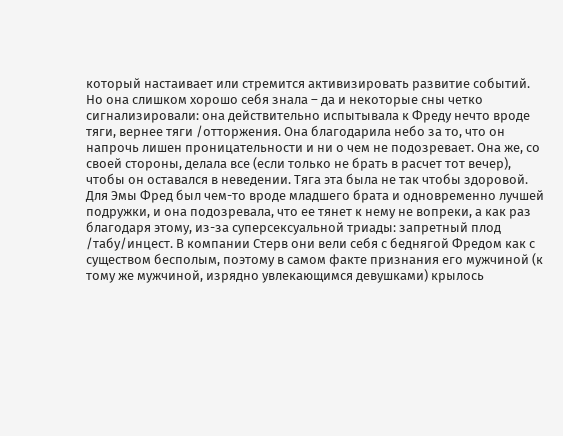который настаивает или стремится активизировать развитие событий. Но она слишком хорошо себя знала – да и некоторые сны четко сигнализировали: она действительно испытывала к Фреду нечто вроде тяги, вернее тяги /отторжения. Она благодарила небо за то, что он напрочь лишен проницательности и ни о чем не подозревает. Она же, со своей стороны, делала все (если только не брать в расчет тот вечер), чтобы он оставался в неведении. Тяга эта была не так чтобы здоровой. Для Эмы Фред был чем-то вроде младшего брата и одновременно лучшей подружки, и она подозревала, что ее тянет к нему не вопреки, а как раз благодаря этому, из-за суперсексуальной триады: запретный плод /табу/инцест. В компании Стерв они вели себя с беднягой Фредом как с существом бесполым, поэтому в самом факте признания его мужчиной (к тому же мужчиной, изрядно увлекающимся девушками) крылось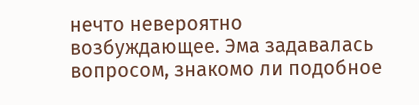нечто невероятно возбуждающее. Эма задавалась вопросом, знакомо ли подобное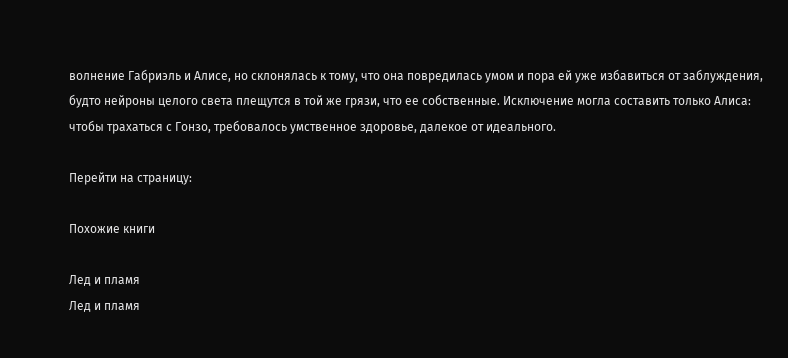волнение Габриэль и Алисе, но склонялась к тому, что она повредилась умом и пора ей уже избавиться от заблуждения, будто нейроны целого света плещутся в той же грязи, что ее собственные. Исключение могла составить только Алиса: чтобы трахаться с Гонзо, требовалось умственное здоровье, далекое от идеального.

Перейти на страницу:

Похожие книги

Лед и пламя
Лед и пламя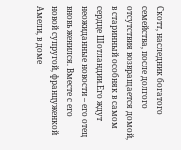Скотт, наследник богатого семейства, после долгого отсутствия возвращается домой, в старинный особняк в самом сердце Шотландии.Его ждут неожиданные новости – его отец вновь женился. Вместе с его новой супругой, француженкой Амели, в доме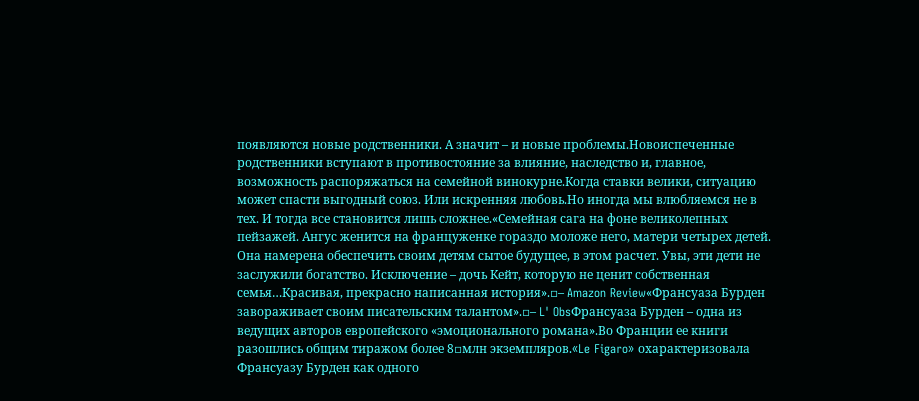появляются новые родственники. А значит – и новые проблемы.Новоиспеченные родственники вступают в противостояние за влияние, наследство и, главное, возможность распоряжаться на семейной винокурне.Когда ставки велики, ситуацию может спасти выгодный союз. Или искренняя любовь.Но иногда мы влюбляемся не в тех. И тогда все становится лишь сложнее.«Семейная сага на фоне великолепных пейзажей. Ангус женится на француженке гораздо моложе него, матери четырех детей. Она намерена обеспечить своим детям сытое будущее, в этом расчет. Увы, эти дети не заслужили богатство. Исключение – дочь Кейт, которую не ценит собственная семья…Красивая, прекрасно написанная история».▫– Amazon Review«Франсуаза Бурден завораживает своим писательским талантом».▫– L' ObsФрансуаза Бурден – одна из ведущих авторов европейского «эмоционального романа».Во Франции ее книги разошлись общим тиражом более 8▫млн экземпляров.«Le Figaro» охарактеризовала Франсуазу Бурден как одного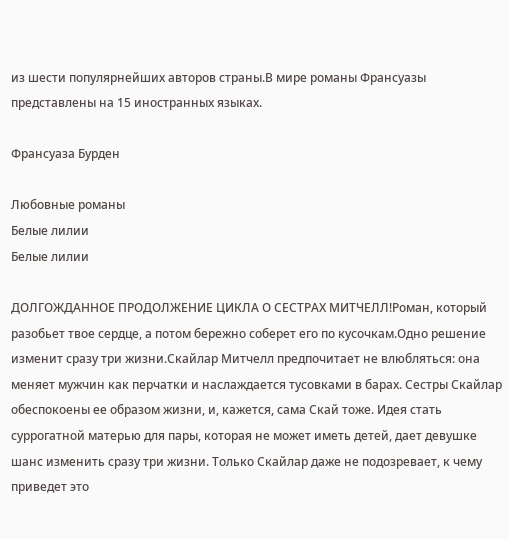из шести популярнейших авторов страны.В мире романы Франсуазы представлены на 15 иностранных языках.

Франсуаза Бурден

Любовные романы
Белые лилии
Белые лилии

ДОЛГОЖДАННОЕ ПРОДОЛЖЕНИЕ ЦИКЛА О СЕСТРАХ МИТЧЕЛЛ!Роман, который разобьет твое сердце, а потом бережно соберет его по кусочкам.Одно решение изменит сразу три жизни.Скайлар Митчелл предпочитает не влюбляться: она меняет мужчин как перчатки и наслаждается тусовками в барах. Сестры Скайлар обеспокоены ее образом жизни, и, кажется, сама Скай тоже. Идея стать суррогатной матерью для пары, которая не может иметь детей, дает девушке шанс изменить сразу три жизни. Только Скайлар даже не подозревает, к чему приведет это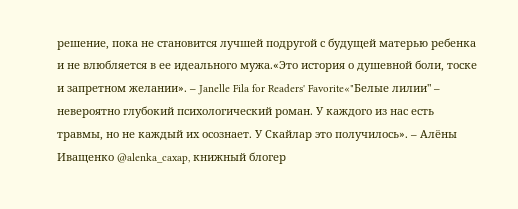решение, пока не становится лучшей подругой с будущей матерью ребенка и не влюбляется в ее идеального мужа.«Это история о душевной боли, тоске и запретном желании». – Janelle Fila for Readers' Favorite«"Белые лилии" – невероятно глубокий психологический роман. У каждого из нас есть травмы, но не каждый их осознает. У Скайлар это получилось». – Алёны Иващенко @alenka_caxap, книжный блогер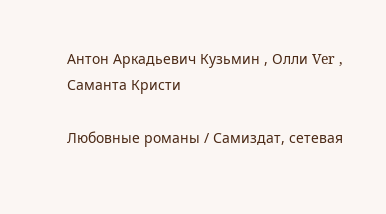Антон Аркадьевич Кузьмин , Олли Ver , Саманта Кристи

Любовные романы / Самиздат, сетевая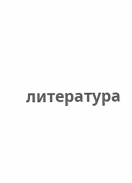литература